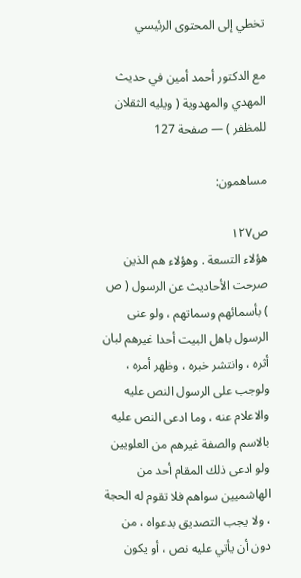تخطي إلى المحتوى الرئيسي

مع الدكتور أحمد أمين في حديث المهدي والمهدوية ( ويليه الثقلان للمظفر ) — صفحة 127

مساهمون:

ص١٢٧
هؤلاء التسعة . وهؤلاء هم الذين صرحت الأحاديث عن الرسول ( ص ) بأسمائهم وسماتهم ، ولو عنى الرسول باهل البيت أحدا غيرهم لبان أثره ، وانتشر خبره ، وظهر أمره ، ولوجب على الرسول النص عليه والاعلام عنه ، وما ادعى النص عليه بالاسم والصفة غيرهم من العلويين ولو ادعى ذلك المقام أحد من الهاشميين سواهم فلا تقوم له الحجة ، ولا يجب التصديق بدعواه ، من دون أن يأتي عليه نص ، أو يكون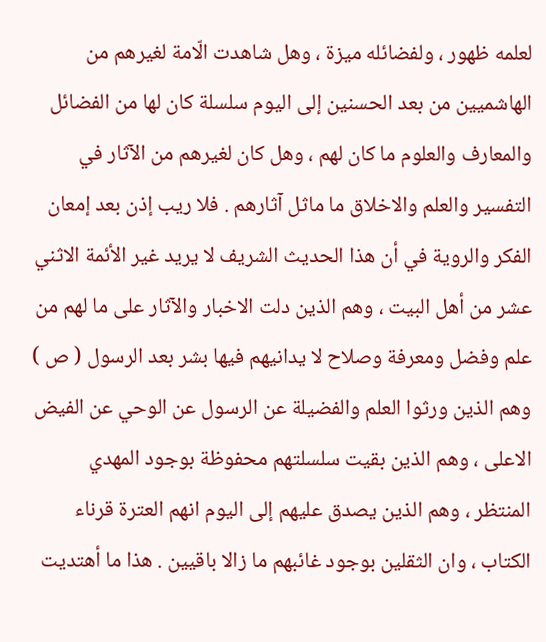لعلمه ظهور ، ولفضائله ميزة ، وهل شاهدت الّامة لغيرهم من الهاشميين من بعد الحسنين إلى اليوم سلسلة كان لها من الفضائل والمعارف والعلوم ما كان لهم ، وهل كان لغيرهم من الآثار في التفسير والعلم والاخلاق ما ماثل آثارهم . فلا ريب إذن بعد إمعان الفكر والروية في أن هذا الحديث الشريف لا يريد غير الأئمة الاثني عشر من أهل البيت ، وهم الذين دلت الاخبار والآثار على ما لهم من علم وفضل ومعرفة وصلاح لا يدانيهم فيها بشر بعد الرسول ( ص ) وهم الذين ورثوا العلم والفضيلة عن الرسول عن الوحي عن الفيض الاعلى ، وهم الذين بقيت سلسلتهم محفوظة بوجود المهدي المنتظر ، وهم الذين يصدق عليهم إلى اليوم انهم العترة قرناء الكتاب ، وان الثقلين بوجود غائبهم ما زالا باقيين . هذا ما أهتديت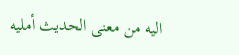اليه من معنى الحديث أمليه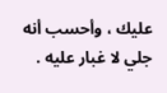عليك ، وأحسب أنه جلي لا غبار عليه .